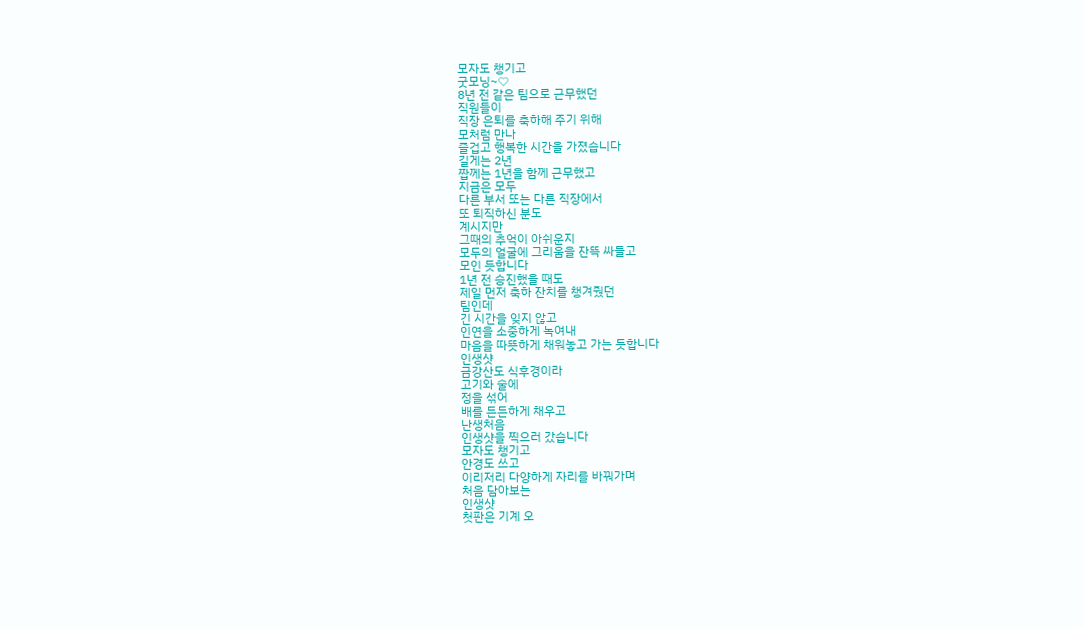모자도 챙기고
굿모닝~♡
8년 전 같은 팀으로 근무했던
직원들이
직장 은퇴를 축하해 주기 위해
모처럼 만나
즐겁고 행복한 시간을 가졌습니다
길게는 2년
짭께는 1년을 함께 근무했고
지금은 모두
다른 부서 또는 다른 직장에서
또 퇴직하신 분도
계시지만
그때의 추억이 아쉬운지
모두의 얼굴에 그리움을 잔뜩 싸들고
모인 듯합니다
1년 전 승진했을 때도
제일 먼저 축하 잔치를 챙겨줬던
팀인데
긴 시간을 잊지 않고
인연을 소중하게 녹여내
마음을 따뜻하게 채워놓고 가는 듯합니다
인생샷
금강산도 식후경이라
고기와 술에
정을 섞어
배를 든든하게 채우고
난생처음
인생샷을 찍으러 갔습니다
모자도 챙기고
안경도 쓰고
이리저리 다양하게 자리를 바꿔가며
처음 담아보는
인생샷
첫판은 기계 오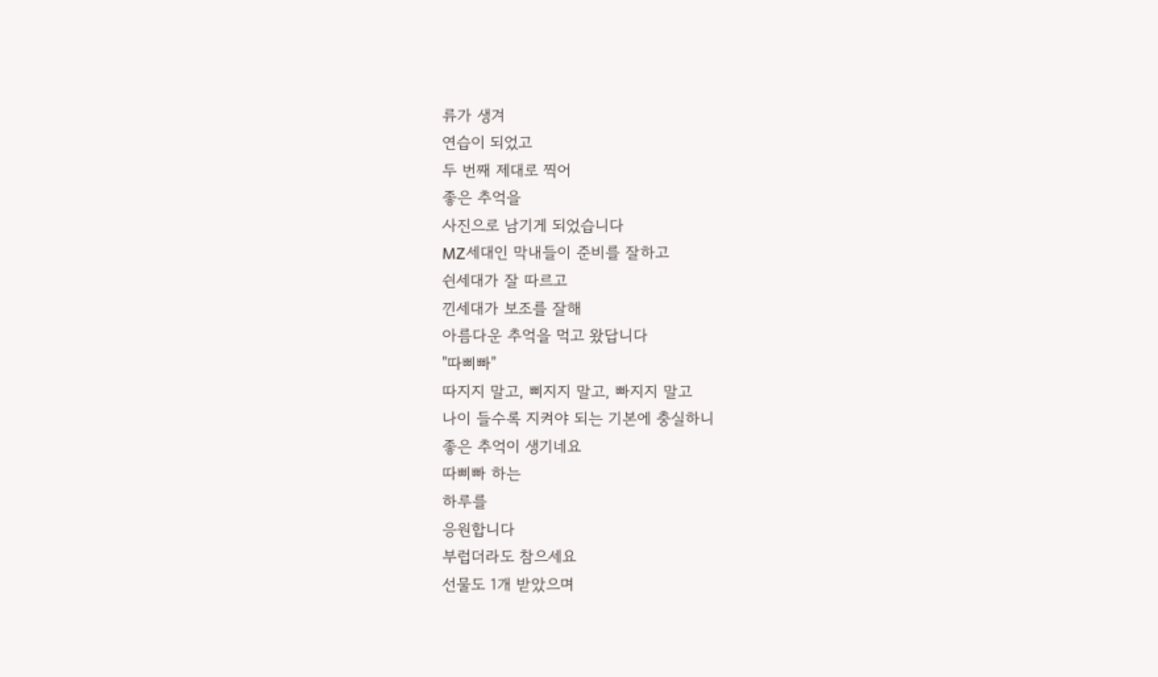류가 생겨
연습이 되었고
두 번째 제대로 찍어
좋은 추억을
사진으로 남기게 되었습니다
MZ세대인 막내들이 준비를 잘하고
쉰세대가 잘 따르고
낀세대가 보조를 잘해
아름다운 추억을 먹고 왔답니다
"따삐빠"
따지지 말고, 삐지지 말고, 빠지지 말고
나이 들수록 지켜야 되는 기본에 충실하니
좋은 추억이 생기네요
따삐빠 하는
하루를
응원합니다
부럽더라도 참으세요
선물도 1개 받았으며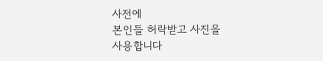사전에
본인들 허락받고 사진을
사용합니다